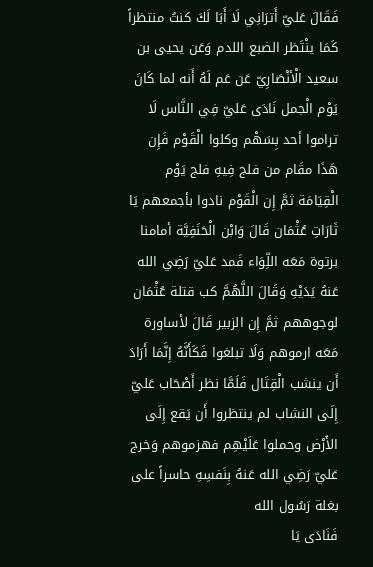فَقَالَ عَليّ أَترَانِي لَا أَبَا لَكَ كنتُ منتظراً كَمَا ينْتَظر الضبع اللدم وَعَن يحيى بن سعيد الْأنْصَارِيّ عَن عَم لَهُ أَنه لما كَانَ يَوْم الْجمل نَادَى عَليّ فِي النَّاس لَا تراموا أحد بِسَهْم وكلوا الْقَوْم فَإِن هَذَا مقَام من فلج فِيهِ فلج يَوْم الْقِيَامَة ثمَّ إِن الْقَوْم نادوا بأجمعهم يَا ثَارَاتِ عُثْمَان قَالَ وَابْن الْحَنَفِيَّة أمامنا برتوة مَعَه اللِّوَاء فَمد عَليّ رَضِي الله عَنهُ يَدَيْهِ وَقَالَ اللَّهُمَّ كب قتلة عُثْمَان لوجوههم ثمَّ إِن الزبير قَالَ لأساورة مَعَه ارموهم وَلَا تبلغوا فَكَأَنَّهُ إِنَّمَا أَرَادَ أَن ينشب الْقِتَال فَلَمَّا نظر أَصْحَاب عَليّ إِلَى النشاب لم ينتظروا أَن يَقع إِلَى الأَرْض وحملوا عَلَيْهِم فهزموهم وَخرج عَليّ رَضِي الله عَنهُ بِنَفسِهِ حاسراً على بغلة رَسُول الله
فَنَادَى يَا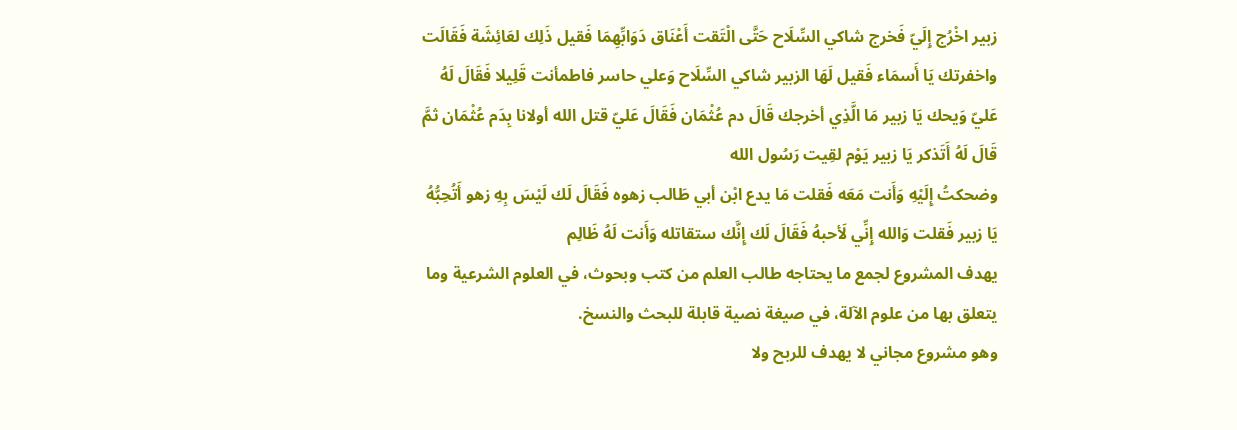زبير اخْرُج إِلَيّ فَخرج شاكي السِّلَاح حَتَّى الْتَقت أَعْنَاق دَوَابِّهِمَا فَقيل ذَلِك لعَائِشَة فَقَالَت واخفرتك يَا أَسمَاء فَقيل لَهَا الزبير شاكي السِّلَاح وَعلي حاسر فاطمأنت قَلِيلا فَقَالَ لَهُ عَليّ وَيحك يَا زبير مَا الَّذِي أخرجك قَالَ دم عُثْمَان فَقَالَ عَليّ قتل الله أولانا بِدَم عُثْمَان ثمَّ قَالَ لَهُ أَتَذكر يَا زبير يَوْم لقِيت رَسُول الله
وضحكتُ إِلَيْهِ وَأَنت مَعَه فَقلت مَا يدع ابْن أبي طَالب زهوه فَقَالَ لَك لَيْسَ بِهِ زهو أَتُحِبُّهُ يَا زبير فَقلت وَالله إِنِّي لَأحبهُ فَقَالَ لَك إِنَّك ستقاتله وَأَنت لَهُ ظَالِم
يهدف المشروع لجمع ما يحتاجه طالب العلم من كتب وبحوث، في العلوم الشرعية وما يتعلق بها من علوم الآلة، في صيغة نصية قابلة للبحث والنسخ.
وهو مشروع مجاني لا يهدف للربح ولا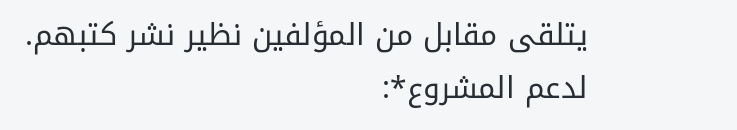يتلقى مقابل من المؤلفين نظير نشر كتبهم.
لدعم المشروع*: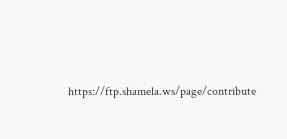https://ftp.shamela.ws/page/contribute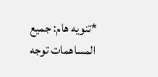*تنويه هام: جميع المساهمات توجه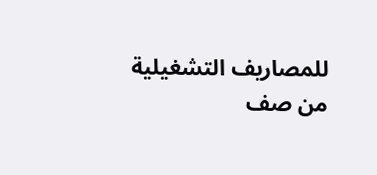للمصاريف التشغيلية من صف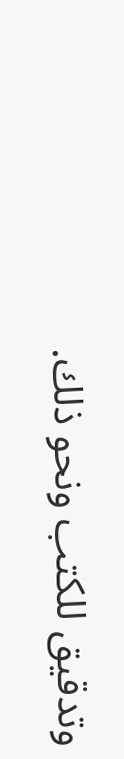وتدقيق للكتب ونحو ذلك.